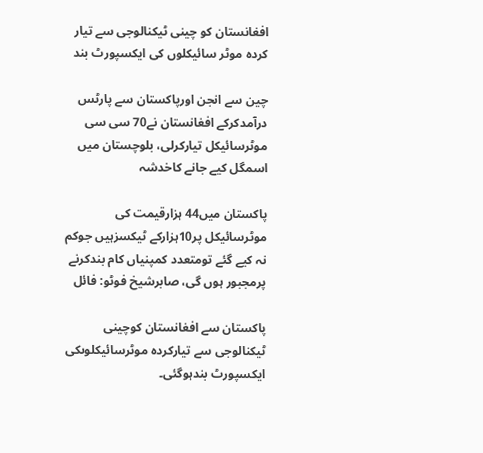افغانستان کو چینی ٹیکنالوجی سے تیار کردہ موٹر سائیکلوں کی ایکسپورٹ بند

چین سے انجن اورپاکستان سے پارٹس درآمدکرکے افغانستان نے70 سی سی موٹرسائیکل تیارکرلی، بلوچستان میں اسمگل کیے جانے کاخدشہ

پاکستان میں44 ہزارقیمت کی موٹرسائیکل پر10ہزارکے ٹیکسزہیں جوکم نہ کیے گئے تومتعدد کمپنیاں کام بندکرنے پرمجبور ہوں گی، صابرشیخ فوٹو: فائل

پاکستان سے افغانستان کوچینی ٹیکنالوجی سے تیارکردہ موٹرسائیکلوںکی ایکسپورٹ بندہوگئی۔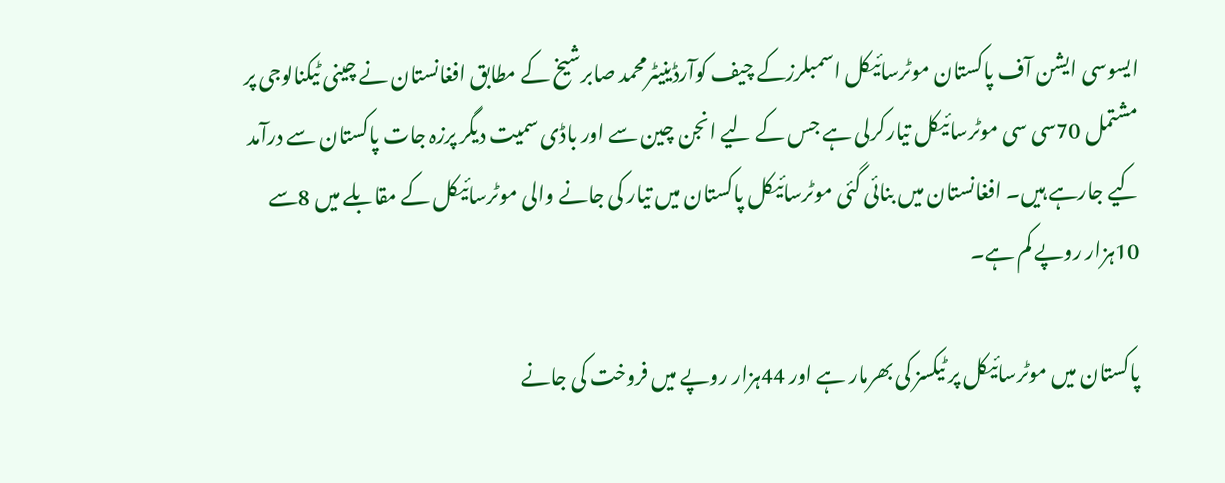ایسوسی ایشن آف پاکستان موٹرسائیکل اسمبلرزکے چیف کوآرڈینیٹرمحمد صابرشیخ کے مطابق افغانستان نے چینی ٹیکنالوجی پر مشتمل 70سی سی موٹرسائیکل تیارکرلی ہے جس کے لیے انجن چین سے اور باڈی سمیت دیگر پرزہ جات پاکستان سے درآمد کیے جارہے ہیں۔ افغانستان میں بنائی گئی موٹرسائیکل پاکستان میں تیار کی جانے والی موٹرسائیکل کے مقابلے میں 8سے 10ہزار روپے کم ہے۔

پاکستان میں موٹرسائیکل پر ٹیکسز کی بھرمار ہے اور 44ہزار روپے میں فروخت کی جانے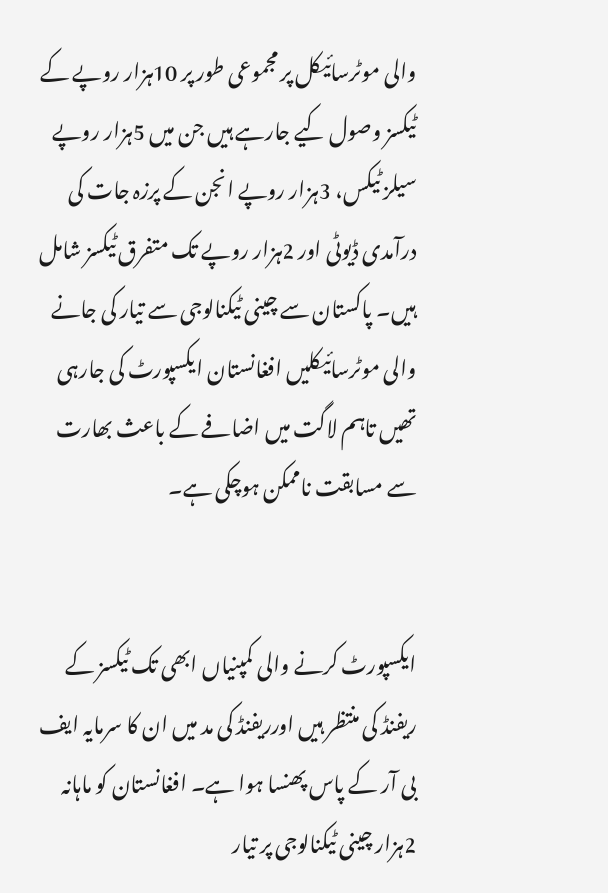والی موٹرسائیکل پر مجموعی طور پر 10ہزار روپے کے ٹیکسز وصول کیے جارہے ہیں جن میں 5ہزار روپے سیلز ٹیکس، 3ہزار روپے انجن کے پرزہ جات کی درآمدی ڈیوٹی اور 2ہزار روپے تک متفرق ٹیکسز شامل ہیں۔ پاکستان سے چینی ٹیکنالوجی سے تیار کی جانے والی موٹرسائیکلیں افغانستان ایکسپورٹ کی جارہی تھیں تاہم لاگت میں اضافے کے باعث بھارت سے مسابقت ناممکن ہوچکی ہے۔


ایکسپورٹ کرنے والی کمپنیاں ابھی تک ٹیکسز کے ریفنڈ کی منتظر ہیں اورریفنڈ کی مد میں ان کا سرمایہ ایف بی آر کے پاس پھنسا ہوا ہے۔ افغانستان کو ماہانہ 2ہزار چینی ٹیکنالوجی پر تیار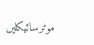موٹرسائیکلیں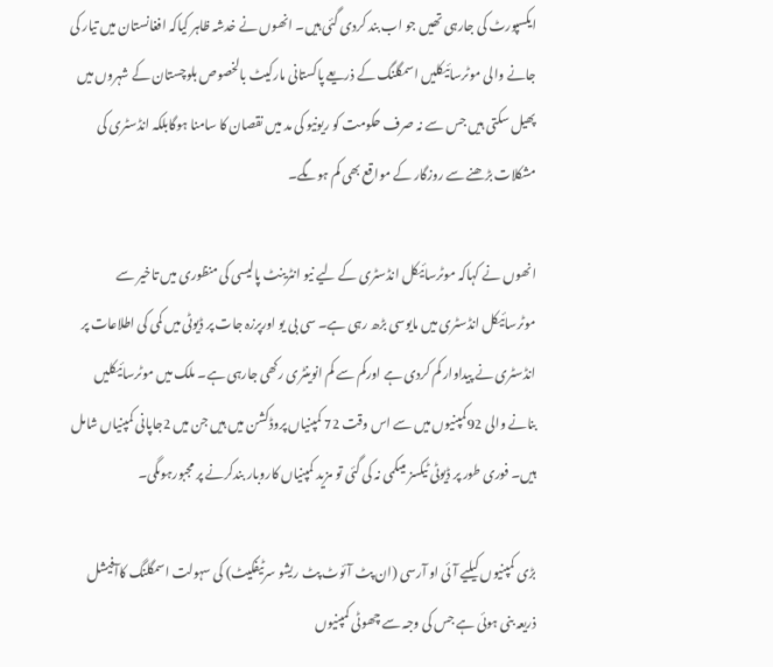ایکسپورٹ کی جارہی تھیں جو اب بند کردی گئی ہیں۔ انھوں نے خدشہ ظاہر کیاکہ افغانستان میں تیار کی جانے والی موٹرسائیکلیں اسمگلنگ کے ذریعے پاکستانی مارکیٹ بالخصوص بلوچستان کے شہروں میں پھیل سکتی ہیں جس سے نہ صرف حکومت کو ریونیو کی مد میں نقصان کا سامنا ہوگابلکہ انڈسٹری کی مشکلات بڑھنے سے روزگار کے مواقع بھی کم ہوںگے۔

انھوں نے کہاکہ موٹرسائیکل انڈسٹری کے لیے نیو انٹرینٹ پالیسی کی منظوری میں تاخیر سے موٹرسائیکل انڈسٹری میں مایوسی بڑھ رہی ہے۔ سی بی یو اورپرزہ جات پر ڈیوٹی میں کمی کی اطلاعات پر انڈسٹری نے پیداوار کم کردی ہے اورکم سے کم انوینٹری رکھی جارہی ہے۔ ملک میں موٹرسائیکلیں بنانے والی 92کمپنیوں میں سے اس وقت 72 کمپنیاں پروڈکشن میں ہیں جن میں 2جاپانی کمپنیاں شامل ہیں۔ فوری طور پر ڈیوٹی ٹیکسز میںکمی نہ کی گئی تو مزید کمپنیاں کاروبار بندکرنے پر مجبورہوںگی۔

بڑی کمپنیوں کیلیے آئی او آرسی (ان پٹ آئوٹ پٹ ریشو سرٹیفکیٹ) کی سہولت اسمگلنگ کاآفیشل ذریعہ بنی ہوئی ہے جس کی وجہ سے چھوٹی کمپنیوں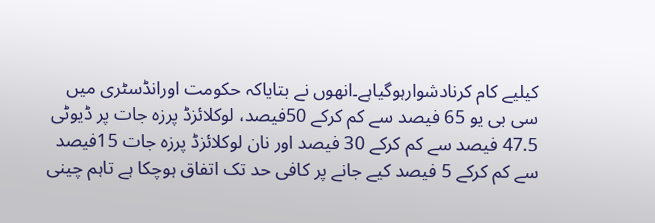کیلیے کام کرنادشوارہوگیاہے۔انھوں نے بتایاکہ حکومت اورانڈسٹری میں سی بی یو 65 فیصد سے کم کرکے 50فیصد، لوکلائزڈ پرزہ جات پر ڈیوٹی 47.5 فیصد سے کم کرکے 30 فیصد اور نان لوکلائزڈ پرزہ جات 15فیصد سے کم کرکے 5 فیصد کیے جانے پر کافی حد تک اتفاق ہوچکا ہے تاہم چینی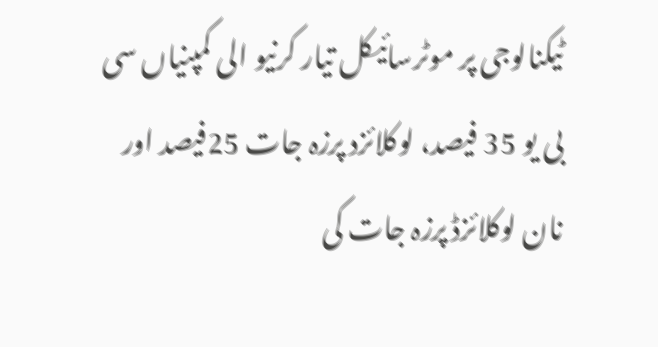ٹیکنالوجی پر موٹرسائیکل تیار کرنیو الی کمپنیاں سی بی یو 35 فیصد، لوکلائزد پرزہ جات 25فیصد اور نان لوکلائزڈ پرزہ جات کی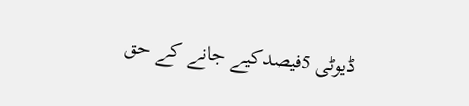ڈیوٹی 5فیصدکیے جانے کے حق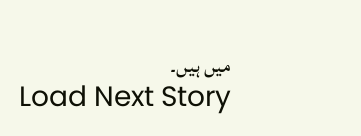میں ہیں۔
Load Next Story